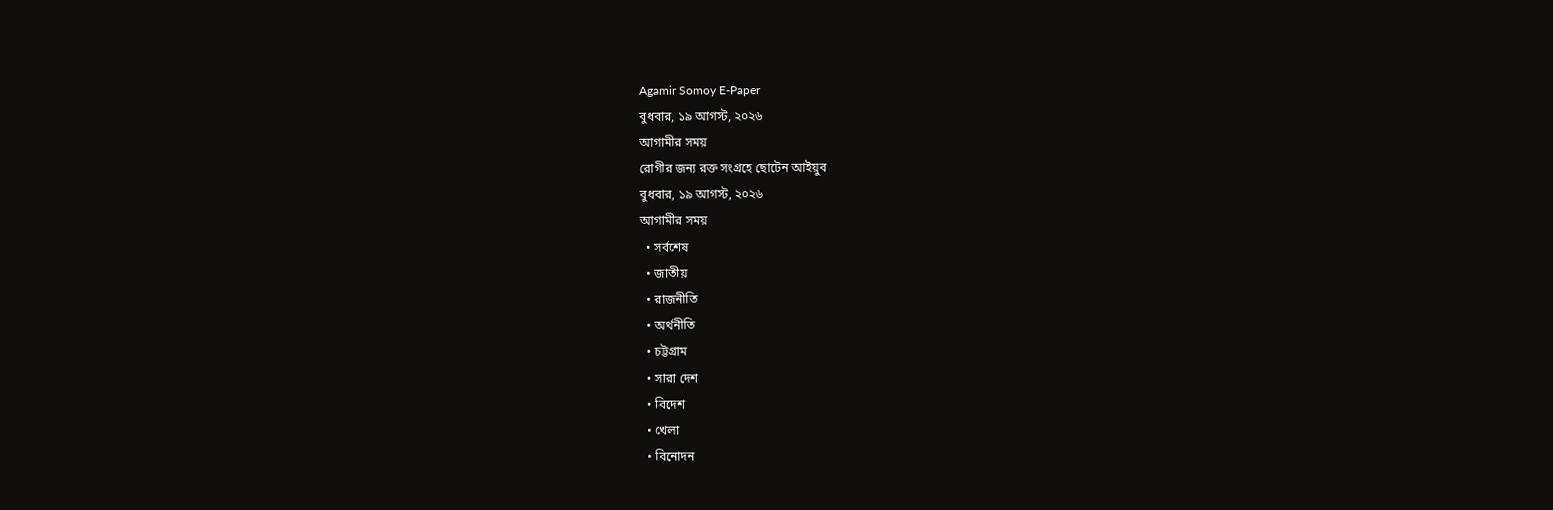Agamir Somoy E-Paper
বুধবার, ১৯ আগস্ট, ২০২৬
আগামীর সময়
রোগীর জন্য রক্ত সংগ্রহে ছোটেন আইয়ুব
বুধবার, ১৯ আগস্ট, ২০২৬
আগামীর সময়
  • সর্বশেষ
  • জাতীয়
  • রাজনীতি
  • অর্থনীতি
  • চট্টগ্রাম
  • সারা দেশ
  • বিদেশ
  • খেলা
  • বিনোদন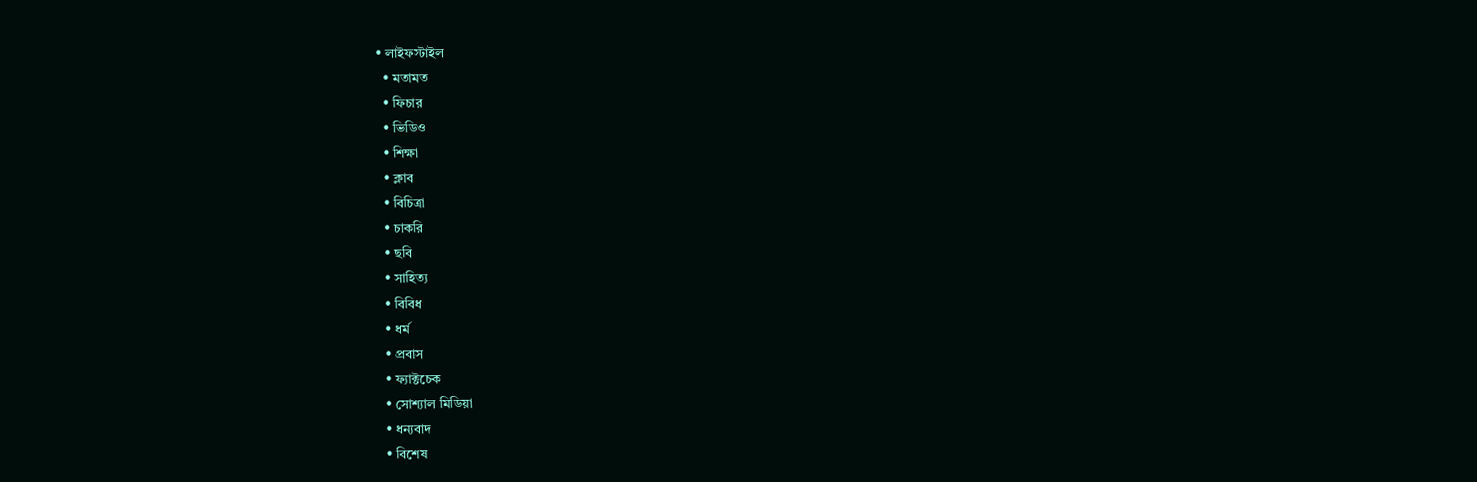• লাইফস্টাইল
  • মতামত
  • ফিচার
  • ভিডিও
  • শিক্ষা
  • ক্লাব
  • বিচিত্রা
  • চাকরি
  • ছবি
  • সাহিত্য
  • বিবিধ
  • ধর্ম
  • প্রবাস
  • ফ্যাক্টচেক
  • সোশ্যাল মিডিয়া
  • ধন্যবাদ
  • বিশেষ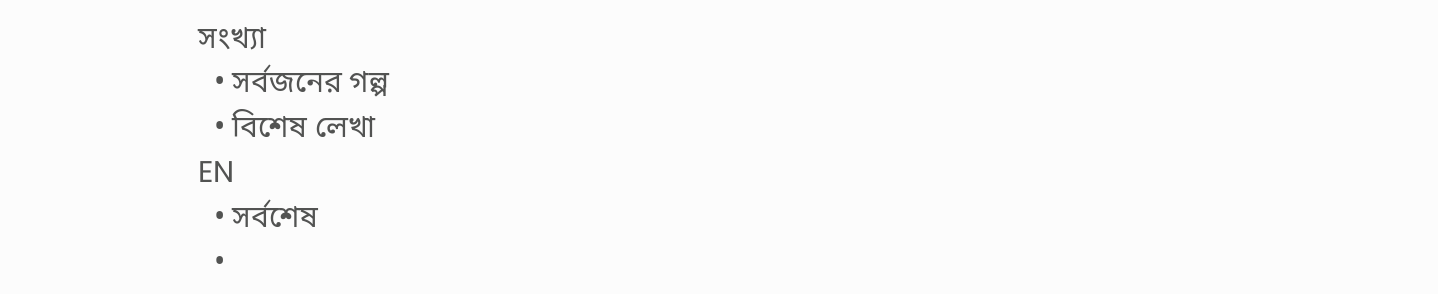সংখ্যা
  • সর্বজনের গল্প
  • বিশেষ লেখা
EN
  • সর্বশেষ
  •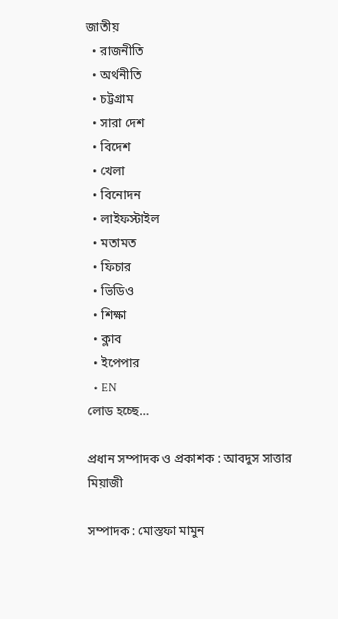জাতীয়
  • রাজনীতি
  • অর্থনীতি
  • চট্টগ্রাম
  • সারা দেশ
  • বিদেশ
  • খেলা
  • বিনোদন
  • লাইফস্টাইল
  • মতামত
  • ফিচার
  • ভিডিও
  • শিক্ষা
  • ক্লাব
  • ইপেপার
  • EN
লোড হচ্ছে…

প্রধান সম্পাদক ও প্রকাশক : আবদুস সাত্তার মিয়াজী

সম্পাদক : মোস্তফা মামুন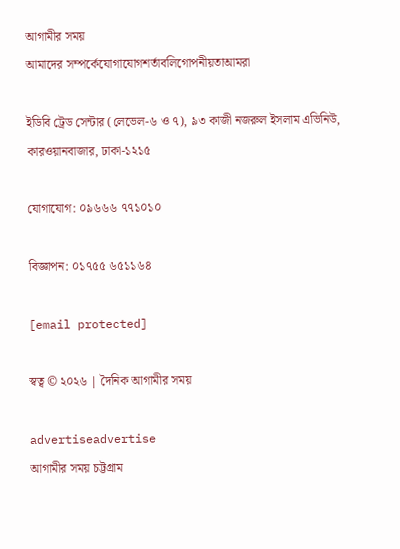আগামীর সময়
আমাদের সম্পর্কেযোগাযোগশর্তাবলিগোপনীয়তাআমরা

ইডিবি ট্রেড সেন্টার (লেভেল-৬ ও ৭), ৯৩ কাজী নজরুল ইসলাম এভিনিউ, কারওয়ানবাজার, ঢাকা-১২১৫

যোগাযোগ: ০৯৬৬৬ ৭৭১০১০

বিজ্ঞাপন: ০১৭৫৫ ৬৫১১৬৪

[email protected]

স্বত্ব © ২০২৬ | দৈনিক আগামীর সময়

advertiseadvertise
আগামীর সময় চট্টগ্রাম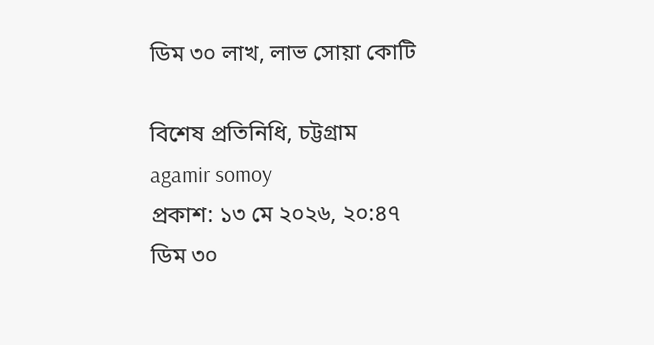ডিম ৩০ লাখ, লাভ সোয়া কোটি

বিশেষ প্রতিনিধি, চট্টগ্রাম
agamir somoy
প্রকাশ: ১৩ মে ২০২৬, ২০:৪৭
ডিম ৩০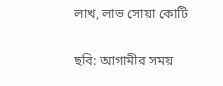লাখ, লাভ সোয়া কোটি

ছবি: আগামীর সময়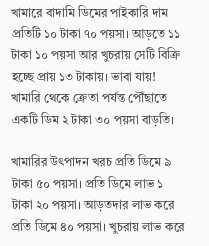খামারে বাদামি ডিমের পাইকারি দাম প্রতিটি ১০ টাকা ৭০ পয়সা। আড়তে ১১ টাকা ১০ পয়সা আর খুচরায় সেটি বিক্রি হচ্ছে প্রায় ১৩ টাকায়। ভাবা যায়! খামারি থেকে ক্রেতা পর্যন্ত পৌঁছাতে একটি ডিম ২ টাকা ৩০ পয়সা বাড়তি।

খামারির উৎপাদন খরচ প্রতি ডিমে ৯ টাকা ৫০ পয়সা। প্রতি ডিমে লাভ ১ টাকা ২০ পয়সা। আড়তদার লাভ করে প্রতি ডিমে ৪০ পয়সা। খুচরায় লাভ করে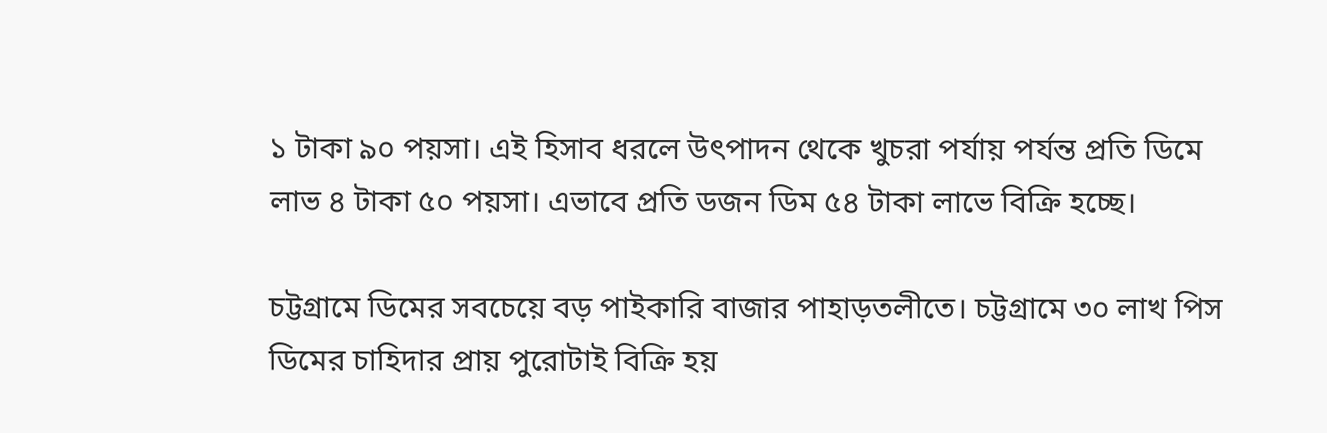১ টাকা ৯০ পয়সা। এই হিসাব ধরলে উৎপাদন থেকে খুচরা পর্যায় পর্যন্ত প্রতি ডিমে লাভ ৪ টাকা ৫০ পয়সা। এভাবে প্রতি ডজন ডিম ৫৪ টাকা লাভে বিক্রি হচ্ছে।

চট্টগ্রামে ডিমের সবচেয়ে বড় পাইকারি বাজার পাহাড়তলীতে। চট্টগ্রামে ৩০ লাখ পিস ডিমের চাহিদার প্রায় পুরোটাই বিক্রি হয়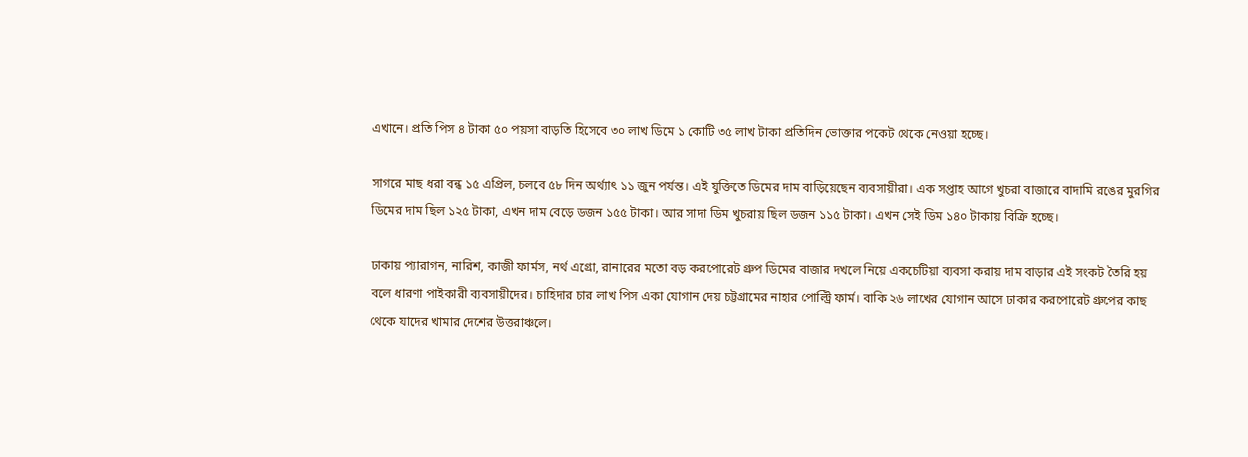এখানে। প্রতি পিস ৪ টাকা ৫০ পয়সা বাড়তি হিসেবে ৩০ লাখ ডিমে ১ কোটি ৩৫ লাখ টাকা প্রতিদিন ভোক্তার পকেট থেকে নেওয়া হচ্ছে।

সাগরে মাছ ধরা বন্ধ ১৫ এপ্রিল, চলবে ৫৮ দিন অর্থ্যাৎ ১১ জুন পর্যন্ত। এই যুক্তিতে ডিমের দাম বাড়িয়েছেন ব্যবসায়ীরা। এক সপ্তাহ আগে খুচরা বাজারে বাদামি রঙের মুরগির ডিমের দাম ছিল ১২৫ টাকা, এখন দাম বেড়ে ডজন ১৫৫ টাকা। আর সাদা ডিম খুচরায় ছিল ডজন ১১৫ টাকা। এখন সেই ডিম ১৪০ টাকায় বিক্রি হচ্ছে।

ঢাকায় প্যারাগন, নারিশ, কাজী ফার্মস, নর্থ এগ্রো, রানারের মতো বড় করপোরেট গ্রুপ ডিমের বাজার দখলে নিয়ে একচেটিয়া ব্যবসা করায় দাম বাড়ার এই সংকট তৈরি হয় বলে ধারণা পাইকারী ব্যবসায়ীদের। চাহিদার চার লাখ পিস একা যোগান দেয় চট্টগ্রামের নাহার পোল্ট্রি ফার্ম। বাকি ২৬ লাখের যোগান আসে ঢাকার করপোরেট গ্রুপের কাছ থেকে যাদের খামার দেশের উত্তরাঞ্চলে।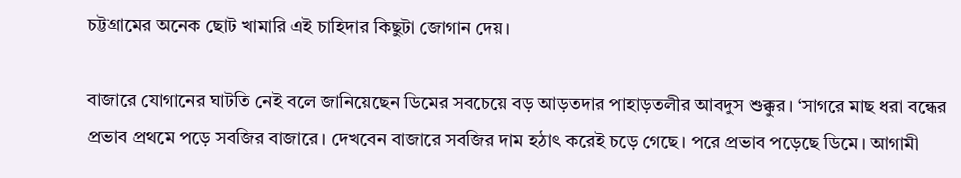চট্টগ্রামের অনেক ছোট খামারি এই চাহিদার কিছুটা জোগান দেয়।

বাজারে যোগানের ঘাটতি নেই বলে জানিয়েছেন ডিমের সবচেয়ে বড় আড়তদার পাহাড়তলীর আবদুস শুক্কুর। ‘সাগরে মাছ ধরা বন্ধের প্রভাব প্রথমে পড়ে সবজির বাজারে। দেখবেন বাজারে সবজির দাম হঠাৎ করেই চড়ে গেছে। পরে প্রভাব পড়েছে ডিমে। আগামী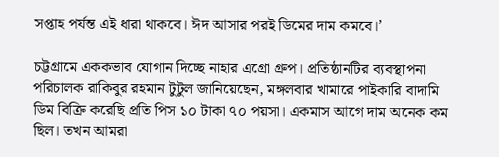সপ্তাহ পর্যন্ত এই ধারা থাকবে। ঈদ আসার পরই ডিমের দাম কমবে।’

চট্টগ্রামে এককভাব যোগান দিচ্ছে নাহার এগ্রো গ্রুপ। প্রতিষ্ঠানটির ব্যবস্থাপনা পরিচালক রাকিবুর রহমান টুটুল জানিয়েছেন, মঙ্গলবার খামারে পাইকারি বাদামি ডিম বিক্রি করেছি প্রতি পিস ১০ টাকা ৭০ পয়সা। একমাস আগে দাম অনেক কম ছিল। তখন আমরা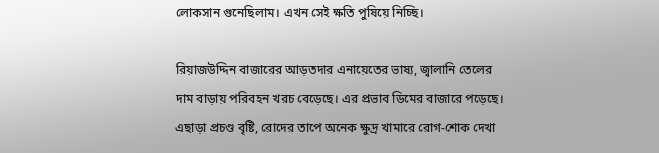লোকসান গুনেছিলাম। এখন সেই ক্ষতি পুষিয়ে নিচ্ছি।

রিয়াজউদ্দিন বাজারের আড়তদার এনায়েতের ভাষ্য, জ্বালানি তেলের দাম বাড়ায় পরিবহন খরচ বেড়েছে। এর প্রভাব ডিমের বাজারে পড়েছে। এছাড়া প্রচণ্ড বৃষ্টি, রোদের তাপে অনেক ক্ষুদ্র খামারে রোগ-শোক দেখা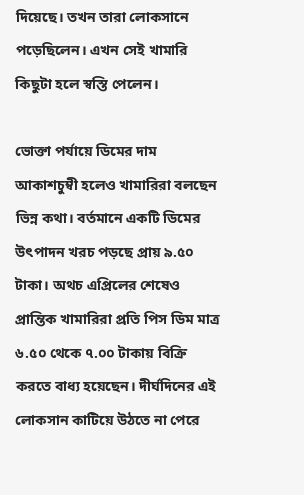দিয়েছে। তখন তারা লোকসানে পড়েছিলেন। এখন সেই খামারি কিছুটা হলে স্বস্তি পেলেন।

ভোক্তা পর্যায়ে ডিমের দাম আকাশচুম্বী হলেও খামারিরা বলছেন ভিন্ন কথা। বর্তমানে একটি ডিমের উৎপাদন খরচ পড়ছে প্রায় ৯.৫০ টাকা। অথচ এপ্রিলের শেষেও প্রান্তিক খামারিরা প্রতি পিস ডিম মাত্র ৬.৫০ থেকে ৭.০০ টাকায় বিক্রি করতে বাধ্য হয়েছেন। দীর্ঘদিনের এই লোকসান কাটিয়ে উঠতে না পেরে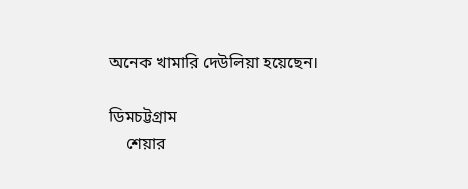অনেক খামারি দেউলিয়া হয়েছেন।

ডিমচট্টগ্রাম
    শেয়ার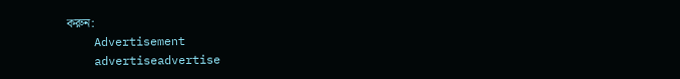করুন:
    Advertisement
    advertiseadvertise